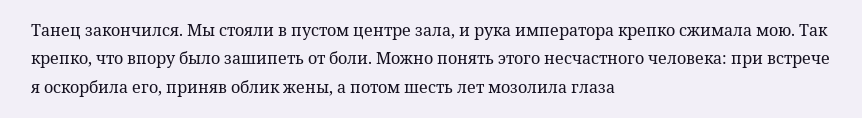Танец закончился. Мы стояли в пустом центре зала, и рука императора крепко сжимала мою. Так крепко, что впору было зашипеть от боли. Можно понять этого несчастного человека: при встрече я оскорбила его, приняв облик жены, а потом шесть лет мозолила глаза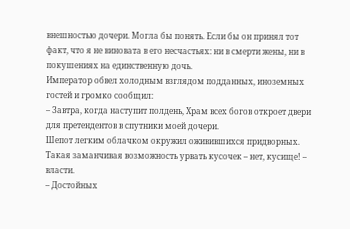внешностью дочери. Могла бы понять. Если бы он принял тот факт, что я не виновата в его несчастьях: ни в смерти жены, ни в покушениях на единственную дочь.
Император обвел холодным взглядом подданных, иноземных гостей и громко сообщил:
– Завтра, когда наступит полдень, Храм всех богов откроет двери для претендентов в спутники моей дочери.
Шепот легким облачком окружил оживившихся придворных. Такая заманчивая возможность урвать кусочек – нет, кусище! – власти.
– Достойных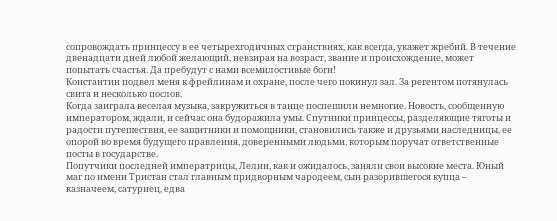сопровождать принцессу в ее четырехгодичных странствиях, как всегда, укажет жребий. В течение двенадцати дней любой желающий, невзирая на возраст, звание и происхождение, может попытать счастья. Да пребудут с нами всемилостивые боги!
Константин подвел меня к фрейлинам и охране, после чего покинул зал. За регентом потянулась свита и несколько послов.
Когда заиграла веселая музыка, закружиться в танце поспешили немногие. Новость, сообщенную императором, ждали, и сейчас она будоражила умы. Спутники принцессы, разделяющие тяготы и радости путешествия, ее защитники и помощники, становились также и друзьями наследницы, ее опорой во время будущего правления, доверенными людьми, которым поручат ответственные посты в государстве.
Попутчики последней императрицы, Лелии, как и ожидалось, заняли свои высокие места. Юный маг по имени Тристан стал главным придворным чародеем, сын разорившегося купца – казначеем, сатуриец, едва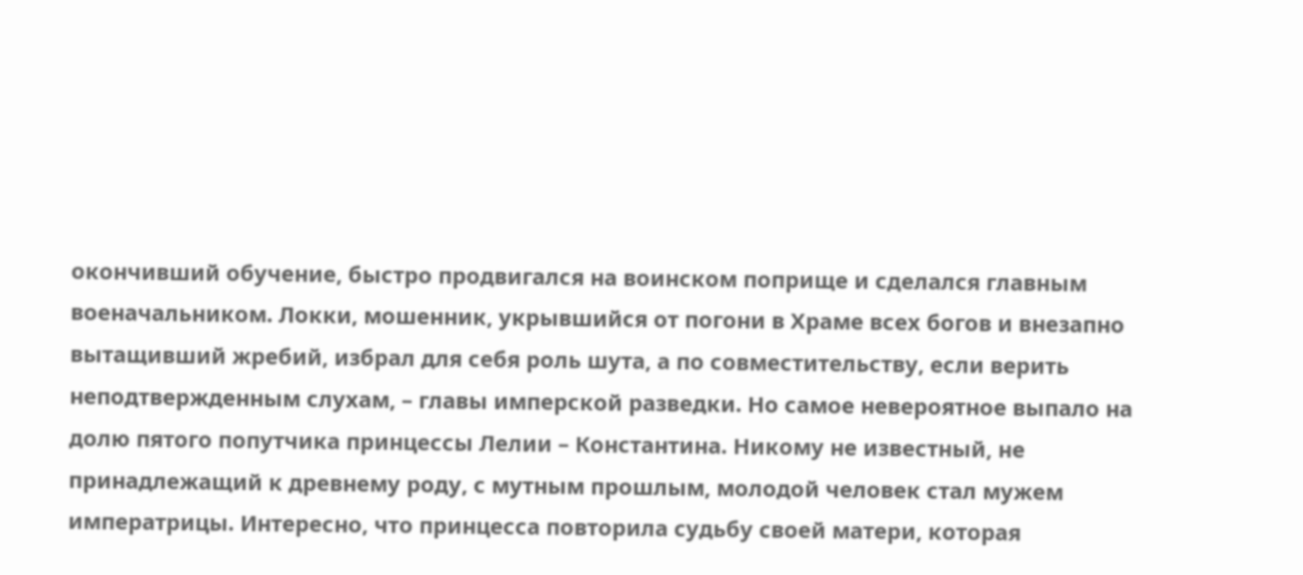окончивший обучение, быстро продвигался на воинском поприще и сделался главным военачальником. Локки, мошенник, укрывшийся от погони в Храме всех богов и внезапно вытащивший жребий, избрал для себя роль шута, а по совместительству, если верить неподтвержденным слухам, – главы имперской разведки. Но самое невероятное выпало на долю пятого попутчика принцессы Лелии – Константина. Никому не известный, не принадлежащий к древнему роду, с мутным прошлым, молодой человек стал мужем императрицы. Интересно, что принцесса повторила судьбу своей матери, которая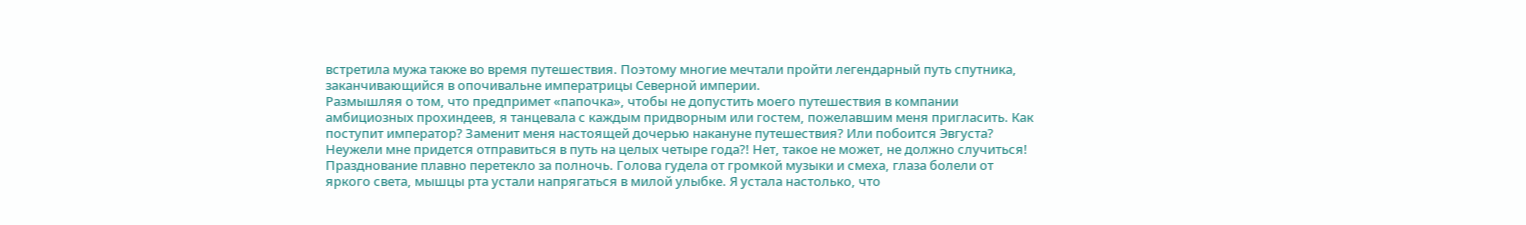встретила мужа также во время путешествия. Поэтому многие мечтали пройти легендарный путь спутника, заканчивающийся в опочивальне императрицы Северной империи.
Размышляя о том, что предпримет «папочка», чтобы не допустить моего путешествия в компании амбициозных прохиндеев, я танцевала с каждым придворным или гостем, пожелавшим меня пригласить. Как поступит император? Заменит меня настоящей дочерью накануне путешествия? Или побоится Эвгуста? Неужели мне придется отправиться в путь на целых четыре года?! Нет, такое не может, не должно случиться!
Празднование плавно перетекло за полночь. Голова гудела от громкой музыки и смеха, глаза болели от яркого света, мышцы рта устали напрягаться в милой улыбке. Я устала настолько, что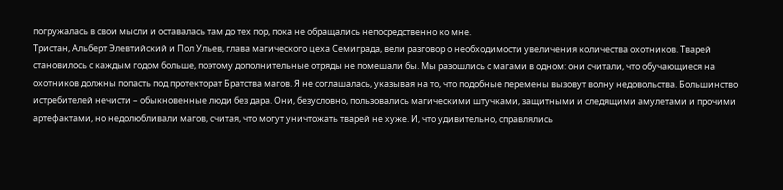погружалась в свои мысли и оставалась там до тех пор, пока не обращались непосредственно ко мне.
Тристан, Альберт Элевтийский и Пол Ульев, глава магического цеха Семиграда, вели разговор о необходимости увеличения количества охотников. Тварей становилось с каждым годом больше, поэтому дополнительные отряды не помешали бы. Мы разошлись с магами в одном: они считали, что обучающиеся на охотников должны попасть под протекторат Братства магов. Я не соглашалась, указывая на то, что подобные перемены вызовут волну недовольства. Большинство истребителей нечисти – обыкновенные люди без дара. Они, безусловно, пользовались магическими штучками, защитными и следящими амулетами и прочими артефактами, но недолюбливали магов, считая, что могут уничтожать тварей не хуже. И, что удивительно, справлялись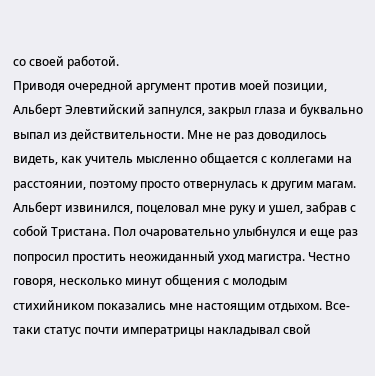со своей работой.
Приводя очередной аргумент против моей позиции, Альберт Элевтийский запнулся, закрыл глаза и буквально выпал из действительности. Мне не раз доводилось видеть, как учитель мысленно общается с коллегами на расстоянии, поэтому просто отвернулась к другим магам. Альберт извинился, поцеловал мне руку и ушел, забрав с собой Тристана. Пол очаровательно улыбнулся и еще раз попросил простить неожиданный уход магистра. Честно говоря, несколько минут общения с молодым стихийником показались мне настоящим отдыхом. Все-таки статус почти императрицы накладывал свой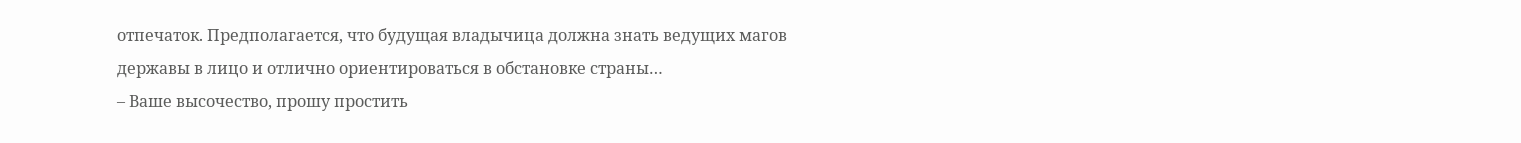отпечаток. Предполагается, что будущая владычица должна знать ведущих магов державы в лицо и отлично ориентироваться в обстановке страны…
– Ваше высочество, прошу простить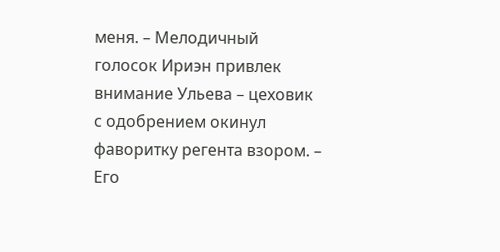меня. – Мелодичный голосок Ириэн привлек внимание Ульева – цеховик с одобрением окинул фаворитку регента взором. – Его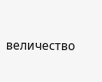величество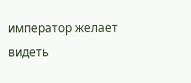император желает видеть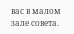вас в малом зале совета.